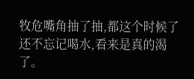牧危嘴角抽了抽,都这个时候了还不忘记喝水,看来是真的渴了。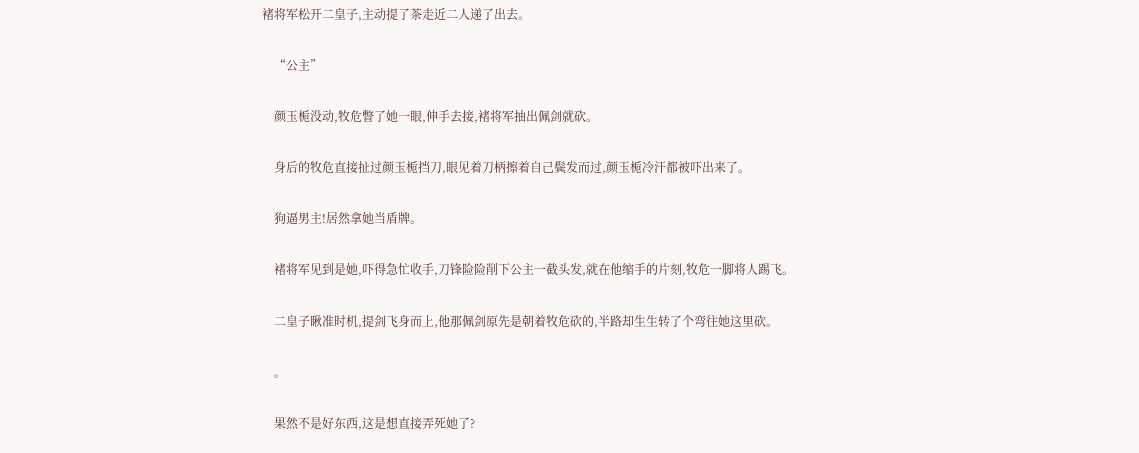褚将军松开二皇子,主动提了茶走近二人递了出去。

    “公主”

    颜玉栀没动,牧危瞥了她一眼,伸手去接,褚将军抽出佩剑就砍。

    身后的牧危直接扯过颜玉栀挡刀,眼见着刀柄擦着自己鬓发而过,颜玉栀冷汗都被吓出来了。

    狗逼男主!居然拿她当盾牌。

    褚将军见到是她,吓得急忙收手,刀锋险险削下公主一截头发,就在他缩手的片刻,牧危一脚将人踢飞。

    二皇子瞅准时机,提剑飞身而上,他那佩剑原先是朝着牧危砍的,半路却生生转了个弯往她这里砍。

    。

    果然不是好东西,这是想直接弄死她了?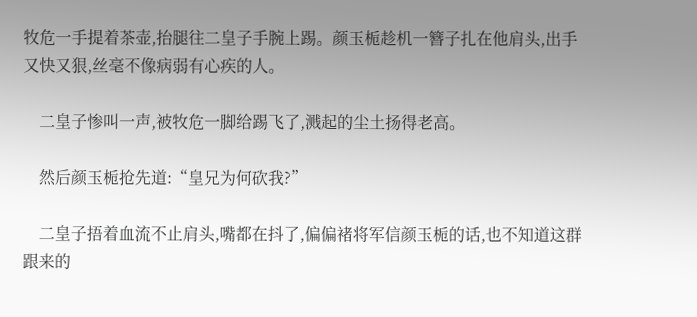牧危一手提着茶壶,抬腿往二皇子手腕上踢。颜玉栀趁机一簪子扎在他肩头,出手又快又狠,丝毫不像病弱有心疾的人。

    二皇子惨叫一声,被牧危一脚给踢飞了,溅起的尘土扬得老高。

    然后颜玉栀抢先道:“皇兄为何砍我?”

    二皇子捂着血流不止肩头,嘴都在抖了,偏偏褚将军信颜玉栀的话,也不知道这群跟来的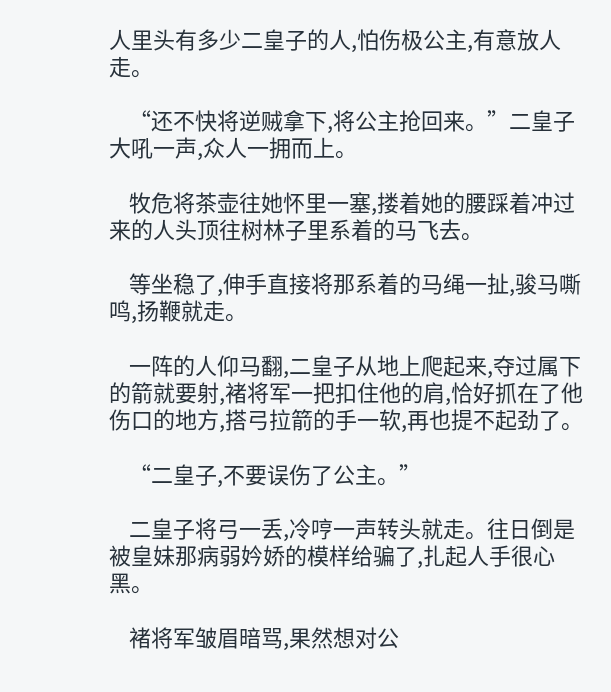人里头有多少二皇子的人,怕伤极公主,有意放人走。

    “还不快将逆贼拿下,将公主抢回来。”二皇子大吼一声,众人一拥而上。

    牧危将茶壶往她怀里一塞,搂着她的腰踩着冲过来的人头顶往树林子里系着的马飞去。

    等坐稳了,伸手直接将那系着的马绳一扯,骏马嘶鸣,扬鞭就走。

    一阵的人仰马翻,二皇子从地上爬起来,夺过属下的箭就要射,褚将军一把扣住他的肩,恰好抓在了他伤口的地方,搭弓拉箭的手一软,再也提不起劲了。

    “二皇子,不要误伤了公主。”

    二皇子将弓一丢,冷哼一声转头就走。往日倒是被皇妹那病弱妗娇的模样给骗了,扎起人手很心黑。

    褚将军皱眉暗骂,果然想对公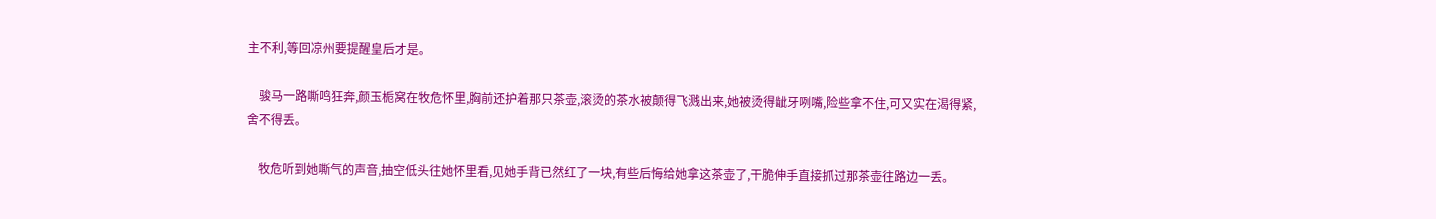主不利,等回凉州要提醒皇后才是。

    骏马一路嘶鸣狂奔,颜玉栀窝在牧危怀里,胸前还护着那只茶壶,滚烫的茶水被颠得飞溅出来,她被烫得龇牙咧嘴,险些拿不住,可又实在渴得紧,舍不得丢。

    牧危听到她嘶气的声音,抽空低头往她怀里看,见她手背已然红了一块,有些后悔给她拿这茶壶了,干脆伸手直接抓过那茶壶往路边一丢。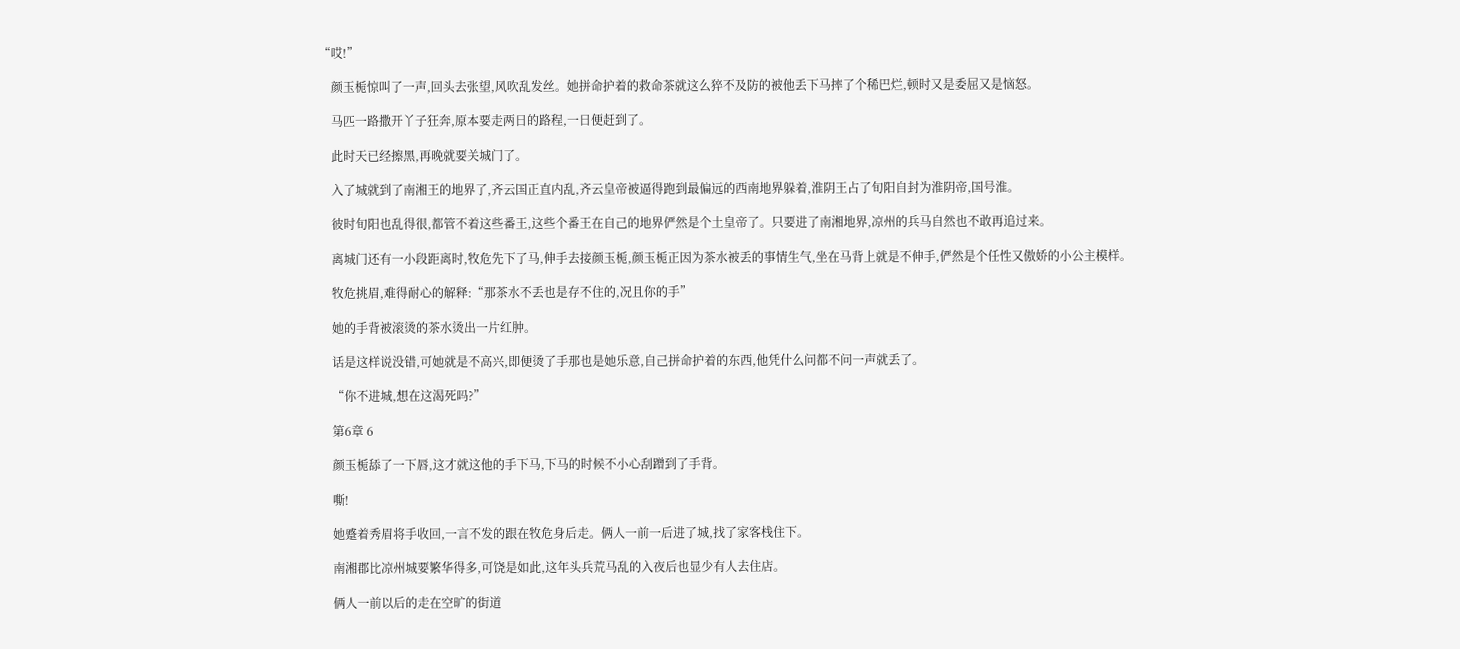“哎!”

    颜玉栀惊叫了一声,回头去张望,风吹乱发丝。她拼命护着的救命茶就这么猝不及防的被他丢下马摔了个稀巴烂,顿时又是委屈又是恼怒。

    马匹一路撒开丫子狂奔,原本要走两日的路程,一日便赶到了。

    此时天已经擦黑,再晚就要关城门了。

    入了城就到了南湘王的地界了,齐云国正直内乱,齐云皇帝被逼得跑到最偏远的西南地界躲着,淮阴王占了旬阳自封为淮阴帝,国号淮。

    彼时旬阳也乱得很,都管不着这些番王,这些个番王在自己的地界俨然是个土皇帝了。只要进了南湘地界,凉州的兵马自然也不敢再追过来。

    离城门还有一小段距离时,牧危先下了马,伸手去接颜玉栀,颜玉栀正因为茶水被丢的事情生气,坐在马背上就是不伸手,俨然是个任性又傲娇的小公主模样。

    牧危挑眉,难得耐心的解释:“那茶水不丢也是存不住的,况且你的手”

    她的手背被滚烫的茶水烫出一片红肿。

    话是这样说没错,可她就是不高兴,即便烫了手那也是她乐意,自己拼命护着的东西,他凭什么问都不问一声就丢了。

    “你不进城,想在这渴死吗?”

    第6章 6

    颜玉栀舔了一下唇,这才就这他的手下马,下马的时候不小心刮蹭到了手背。

    嘶!

    她蹙着秀眉将手收回,一言不发的跟在牧危身后走。俩人一前一后进了城,找了家客栈住下。

    南湘郡比凉州城要繁华得多,可饶是如此,这年头兵荒马乱的入夜后也显少有人去住店。

    俩人一前以后的走在空旷的街道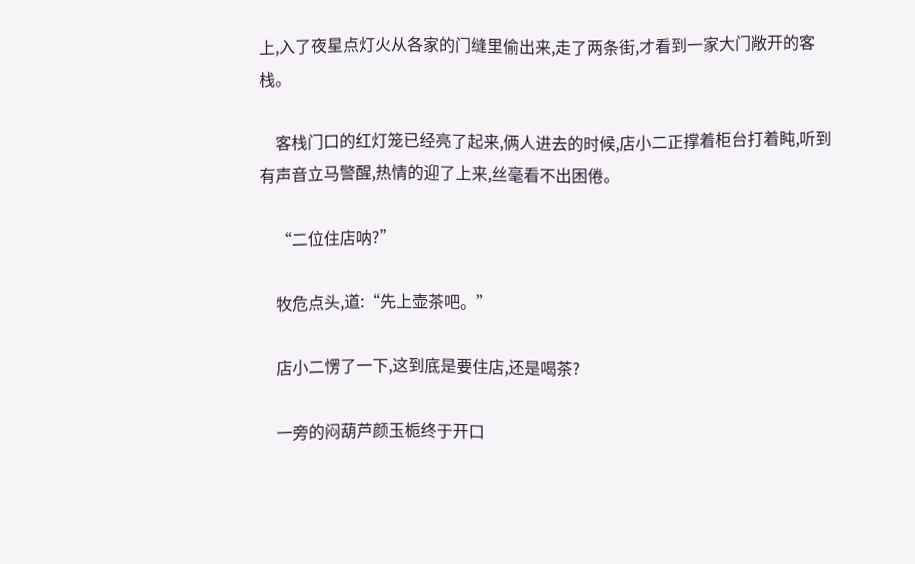上,入了夜星点灯火从各家的门缝里偷出来,走了两条街,才看到一家大门敞开的客栈。

    客栈门口的红灯笼已经亮了起来,俩人进去的时候,店小二正撑着柜台打着盹,听到有声音立马警醒,热情的迎了上来,丝毫看不出困倦。

    “二位住店呐?”

    牧危点头,道:“先上壶茶吧。”

    店小二愣了一下,这到底是要住店,还是喝茶?

    一旁的闷葫芦颜玉栀终于开口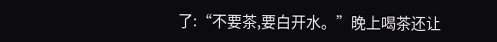了:“不要茶,要白开水。”晚上喝茶还让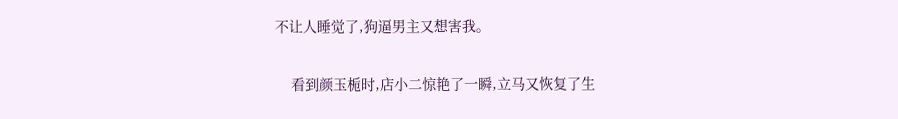不让人睡觉了,狗逼男主又想害我。

    看到颜玉栀时,店小二惊艳了一瞬,立马又恢复了生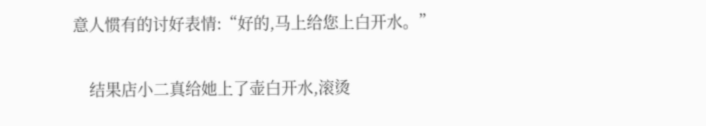意人惯有的讨好表情:“好的,马上给您上白开水。”

    结果店小二真给她上了壶白开水,滚烫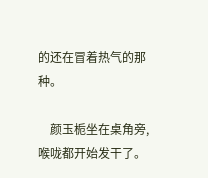的还在冒着热气的那种。

    颜玉栀坐在桌角旁,喉咙都开始发干了。